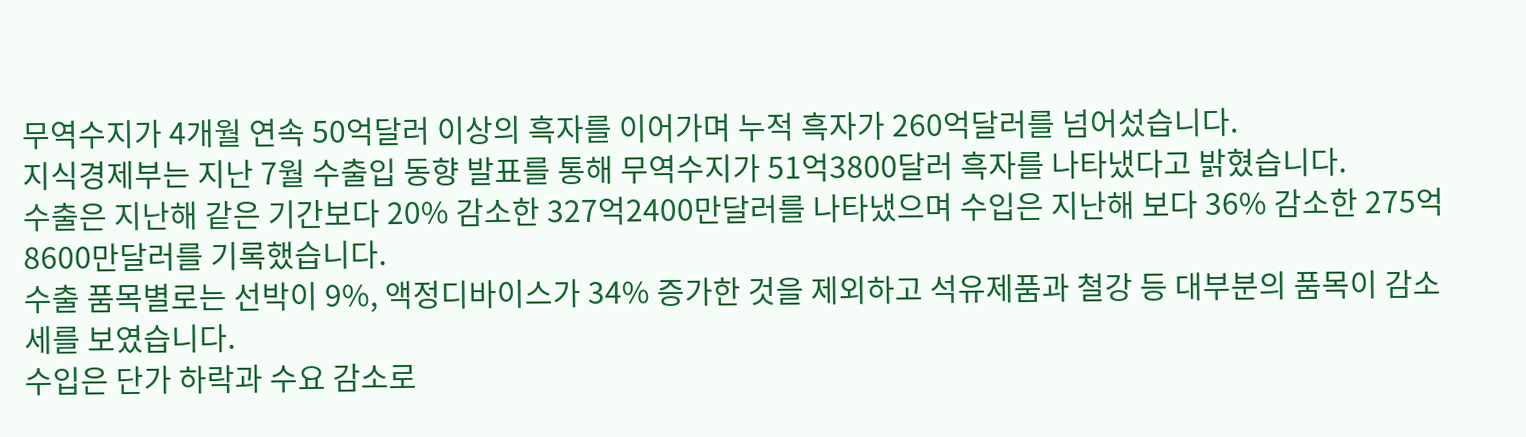무역수지가 4개월 연속 50억달러 이상의 흑자를 이어가며 누적 흑자가 260억달러를 넘어섰습니다.
지식경제부는 지난 7월 수출입 동향 발표를 통해 무역수지가 51억3800달러 흑자를 나타냈다고 밝혔습니다.
수출은 지난해 같은 기간보다 20% 감소한 327억2400만달러를 나타냈으며 수입은 지난해 보다 36% 감소한 275억8600만달러를 기록했습니다.
수출 품목별로는 선박이 9%, 액정디바이스가 34% 증가한 것을 제외하고 석유제품과 철강 등 대부분의 품목이 감소세를 보였습니다.
수입은 단가 하락과 수요 감소로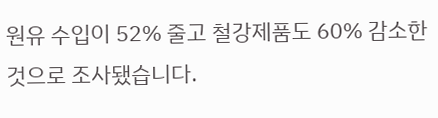원유 수입이 52% 줄고 철강제품도 60% 감소한 것으로 조사됐습니다.